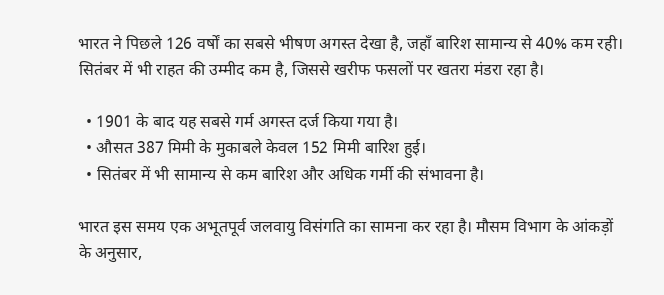भारत ने पिछले 126 वर्षों का सबसे भीषण अगस्त देखा है, जहाँ बारिश सामान्य से 40% कम रही। सितंबर में भी राहत की उम्मीद कम है, जिससे खरीफ फसलों पर खतरा मंडरा रहा है।

  • 1901 के बाद यह सबसे गर्म अगस्त दर्ज किया गया है।
  • औसत 387 मिमी के मुकाबले केवल 152 मिमी बारिश हुई।
  • सितंबर में भी सामान्य से कम बारिश और अधिक गर्मी की संभावना है।

भारत इस समय एक अभूतपूर्व जलवायु विसंगति का सामना कर रहा है। मौसम विभाग के आंकड़ों के अनुसार,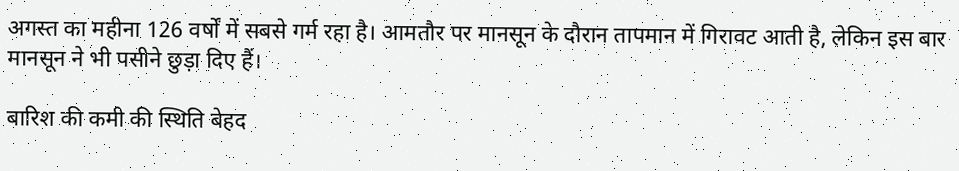अगस्त का महीना 126 वर्षों में सबसे गर्म रहा है। आमतौर पर मानसून के दौरान तापमान में गिरावट आती है, लेकिन इस बार मानसून ने भी पसीने छुड़ा दिए हैं।

बारिश की कमी की स्थिति बेहद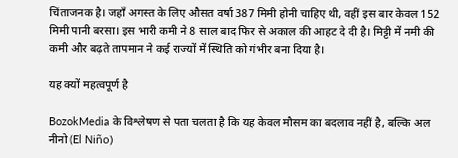चिंताजनक है। जहाँ अगस्त के लिए औसत वर्षा 387 मिमी होनी चाहिए थी, वहीं इस बार केवल 152 मिमी पानी बरसा। इस भारी कमी ने 8 साल बाद फिर से अकाल की आहट दे दी है। मिट्टी में नमी की कमी और बढ़ते तापमान ने कई राज्यों में स्थिति को गंभीर बना दिया है।

यह क्यों महत्वपूर्ण है

BozokMedia के विश्लेषण से पता चलता है कि यह केवल मौसम का बदलाव नहीं है, बल्कि अल नीनो (El Niño)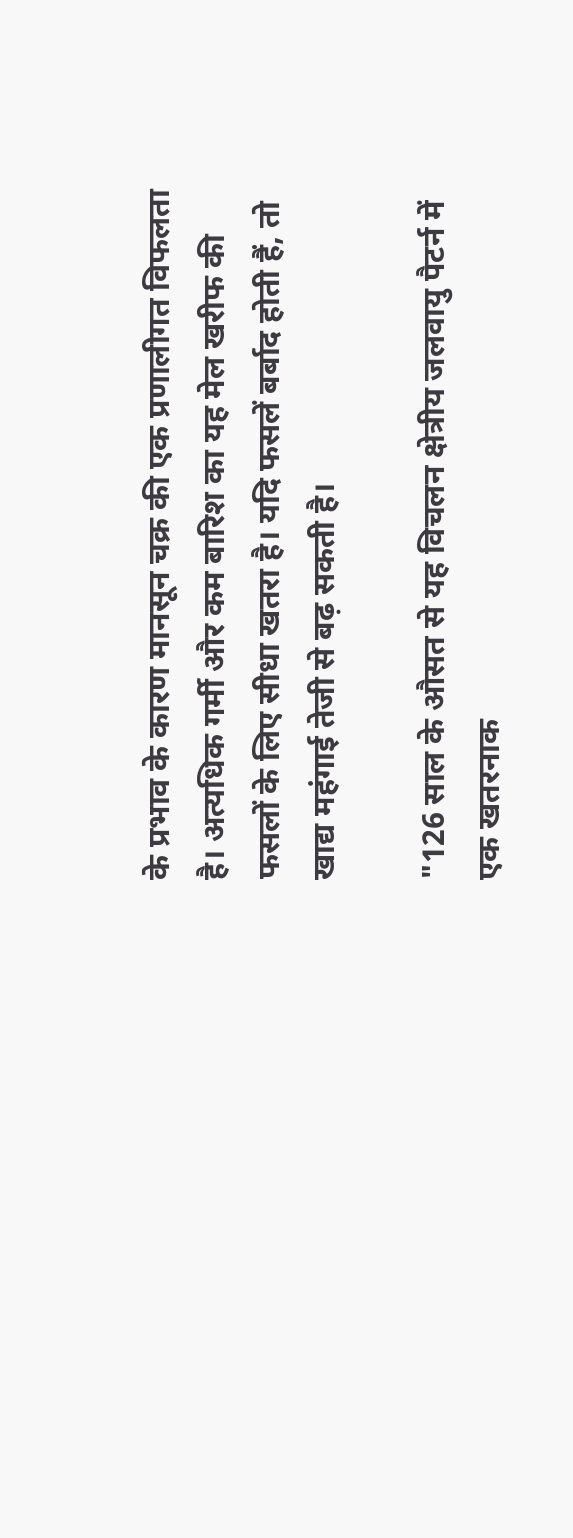के प्रभाव के कारण मानसून चक्र की एक प्रणालीगत विफलता है। अत्यधिक गर्मी और कम बारिश का यह मेल खरीफ की फसलों के लिए सीधा खतरा है। यदि फसलें बर्बाद होती हैं, तो खाद्य महंगाई तेजी से बढ़ सकती है।

"126 साल के औसत से यह विचलन क्षेत्रीय जलवायु पैटर्न में एक खतरनाक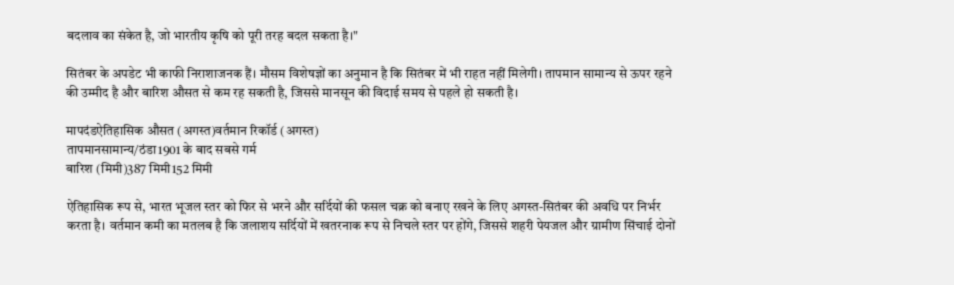बदलाव का संकेत है, जो भारतीय कृषि को पूरी तरह बदल सकता है।"

सितंबर के अपडेट भी काफी निराशाजनक हैं। मौसम विशेषज्ञों का अनुमान है कि सितंबर में भी राहत नहीं मिलेगी। तापमान सामान्य से ऊपर रहने की उम्मीद है और बारिश औसत से कम रह सकती है, जिससे मानसून की विदाई समय से पहले हो सकती है।

मापदंडऐतिहासिक औसत (अगस्त)वर्तमान रिकॉर्ड (अगस्त)
तापमानसामान्य/ठंडा1901 के बाद सबसे गर्म
बारिश (मिमी)387 मिमी152 मिमी

ऐतिहासिक रूप से, भारत भूजल स्तर को फिर से भरने और सर्दियों की फसल चक्र को बनाए रखने के लिए अगस्त-सितंबर की अवधि पर निर्भर करता है। वर्तमान कमी का मतलब है कि जलाशय सर्दियों में खतरनाक रूप से निचले स्तर पर होंगे, जिससे शहरी पेयजल और ग्रामीण सिंचाई दोनों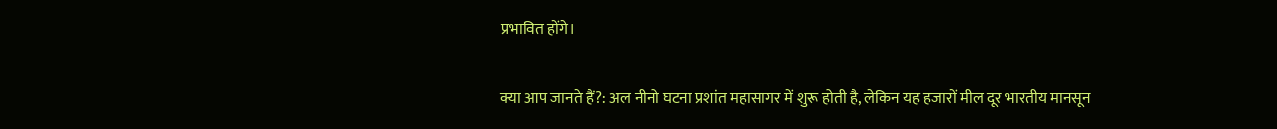प्रभावित होंगे।

क्या आप जानते हैं?: अल नीनो घटना प्रशांत महासागर में शुरू होती है, लेकिन यह हजारों मील दूर भारतीय मानसून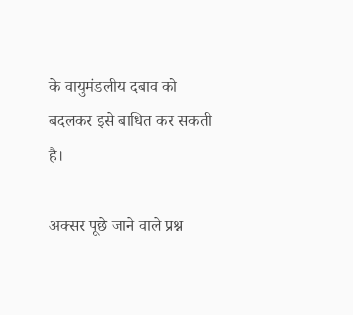के वायुमंडलीय दबाव को बदलकर इसे बाधित कर सकती है।

अक्सर पूछे जाने वाले प्रश्न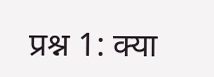प्रश्न 1: क्या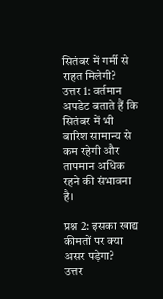सितंबर में गर्मी से राहत मिलेगी?
उत्तर 1: वर्तमान अपडेट बताते हैं कि सितंबर में भी बारिश सामान्य से कम रहेगी और तापमान अधिक रहने की संभावना है।

प्रश्न 2: इसका खाद्य कीमतों पर क्या असर पड़ेगा?
उत्तर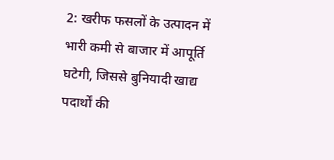2: खरीफ फसलों के उत्पादन में भारी कमी से बाजार में आपूर्ति घटेगी, जिससे बुनियादी खाद्य पदार्थों की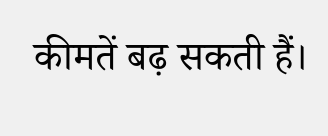कीमतें बढ़ सकती हैं।